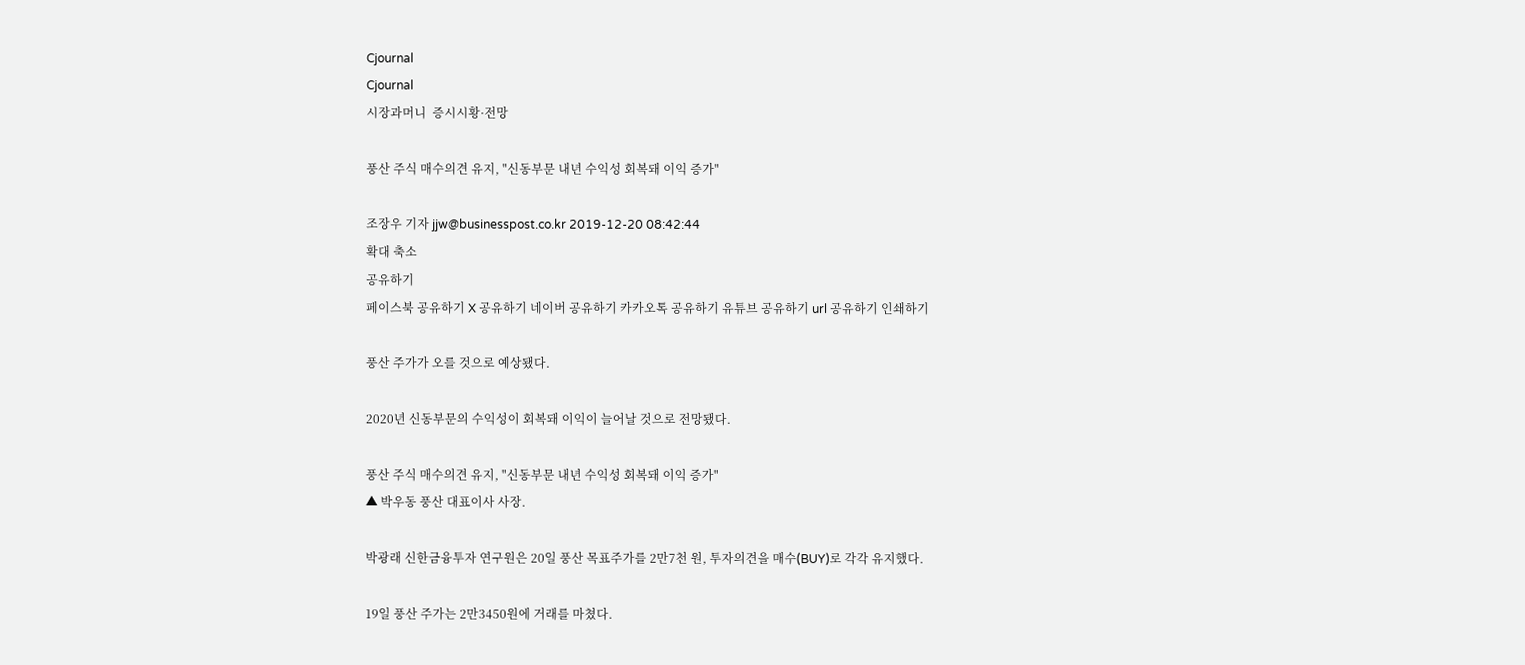Cjournal
Cjournal
시장과머니  증시시황·전망

풍산 주식 매수의견 유지, "신동부문 내년 수익성 회복돼 이익 증가"

조장우 기자 jjw@businesspost.co.kr 2019-12-20 08:42:44
확대 축소
공유하기
페이스북 공유하기 X 공유하기 네이버 공유하기 카카오톡 공유하기 유튜브 공유하기 url 공유하기 인쇄하기

풍산 주가가 오를 것으로 예상됐다.

2020년 신동부문의 수익성이 회복돼 이익이 늘어날 것으로 전망됐다.

풍산 주식 매수의견 유지, "신동부문 내년 수익성 회복돼 이익 증가"
▲ 박우동 풍산 대표이사 사장.

박광래 신한금융투자 연구원은 20일 풍산 목표주가를 2만7천 원, 투자의견을 매수(BUY)로 각각 유지했다.

19일 풍산 주가는 2만3450원에 거래를 마쳤다.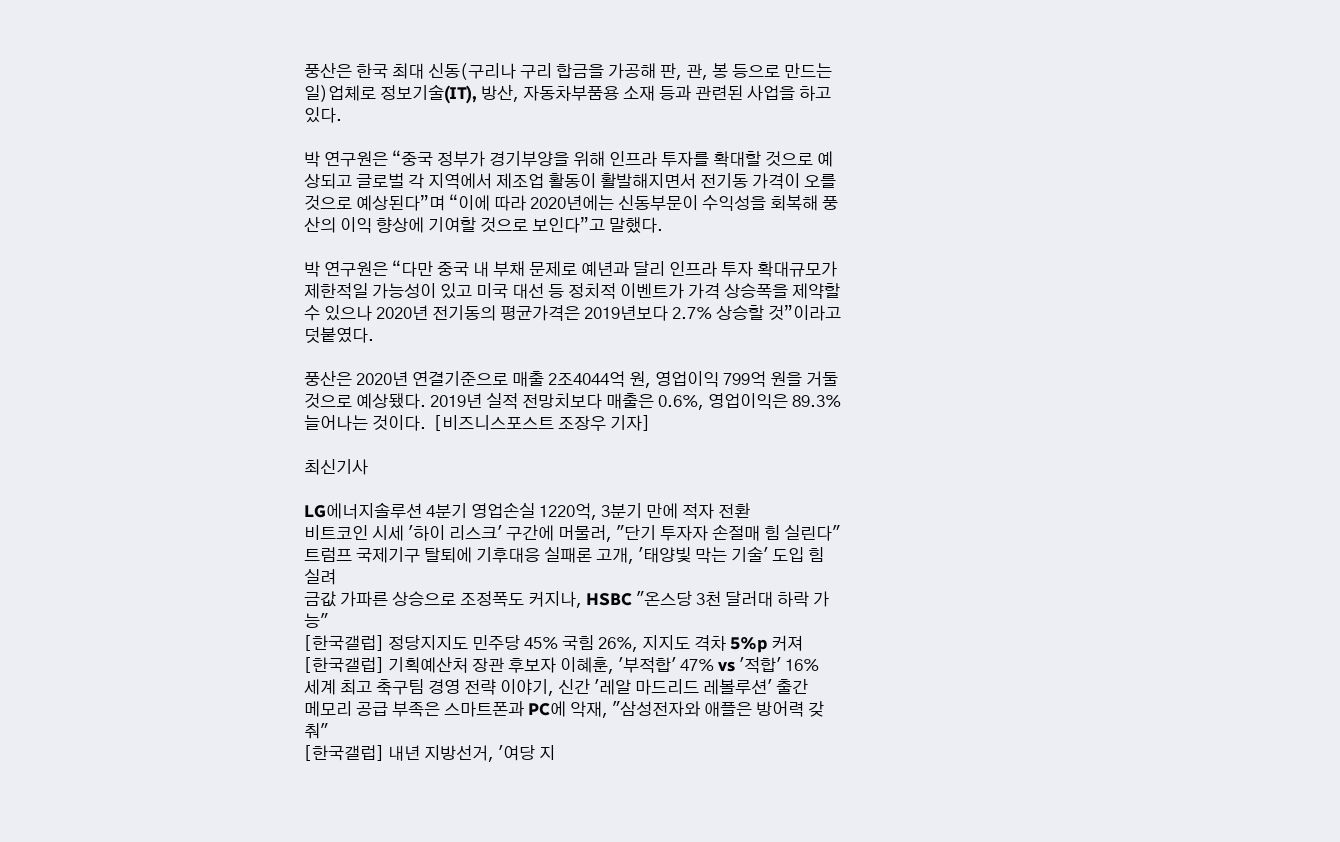풍산은 한국 최대 신동(구리나 구리 합금을 가공해 판, 관, 봉 등으로 만드는 일)업체로 정보기술(IT), 방산, 자동차부품용 소재 등과 관련된 사업을 하고 있다.

박 연구원은 “중국 정부가 경기부양을 위해 인프라 투자를 확대할 것으로 예상되고 글로벌 각 지역에서 제조업 활동이 활발해지면서 전기동 가격이 오를 것으로 예상된다”며 “이에 따라 2020년에는 신동부문이 수익성을 회복해 풍산의 이익 향상에 기여할 것으로 보인다”고 말했다.

박 연구원은 “다만 중국 내 부채 문제로 예년과 달리 인프라 투자 확대규모가 제한적일 가능성이 있고 미국 대선 등 정치적 이벤트가 가격 상승폭을 제약할 수 있으나 2020년 전기동의 평균가격은 2019년보다 2.7% 상승할 것”이라고 덧붙였다.

풍산은 2020년 연결기준으로 매출 2조4044억 원, 영업이익 799억 원을 거둘 것으로 예상됐다. 2019년 실적 전망치보다 매출은 0.6%, 영업이익은 89.3% 늘어나는 것이다.  [비즈니스포스트 조장우 기자]

최신기사

LG에너지솔루션 4분기 영업손실 1220억, 3분기 만에 적자 전환
비트코인 시세 '하이 리스크' 구간에 머물러, "단기 투자자 손절매 힘 실린다"
트럼프 국제기구 탈퇴에 기후대응 실패론 고개, '태양빛 막는 기술' 도입 힘 실려
금값 가파른 상승으로 조정폭도 커지나, HSBC "온스당 3천 달러대 하락 가능"
[한국갤럽] 정당지지도 민주당 45% 국힘 26%, 지지도 격차 5%p 커져
[한국갤럽] 기획예산처 장관 후보자 이혜훈, '부적합' 47% vs '적합' 16%
세계 최고 축구팀 경영 전략 이야기, 신간 '레알 마드리드 레볼루션' 출간
메모리 공급 부족은 스마트폰과 PC에 악재, "삼성전자와 애플은 방어력 갖춰"
[한국갤럽] 내년 지방선거, '여당 지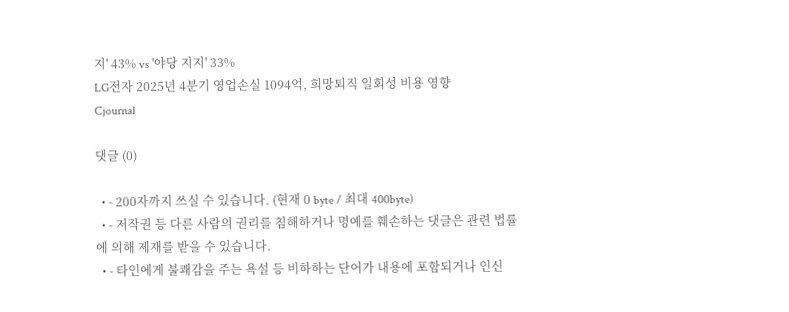지' 43% vs '야당 지지' 33%
LG전자 2025년 4분기 영업손실 1094억, 희망퇴직 일회성 비용 영향
Cjournal

댓글 (0)

  • - 200자까지 쓰실 수 있습니다. (현재 0 byte / 최대 400byte)
  • - 저작권 등 다른 사람의 권리를 침해하거나 명예를 훼손하는 댓글은 관련 법률에 의해 제재를 받을 수 있습니다.
  • - 타인에게 불쾌감을 주는 욕설 등 비하하는 단어가 내용에 포함되거나 인신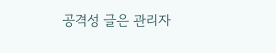공격성 글은 관리자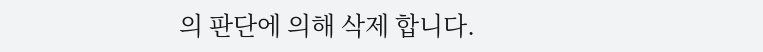의 판단에 의해 삭제 합니다.